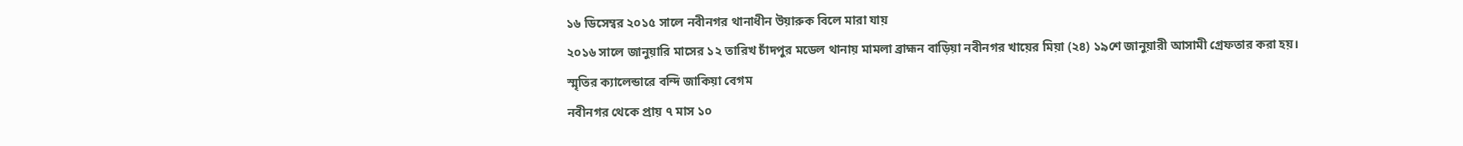১৬ ডিসেম্বর ২০১৫ সালে নবীনগর থানাধীন উয়ারুক বিলে মারা যায়
২০১৬ সালে জানুয়ারি মাসের ১২ তারিখ চাঁদপুর মডেল থানায় মামলা ব্রাহ্মন বাড়িয়া নবীনগর খায়ের মিয়া (২৪) ১৯শে জানুয়ারী আসামী গ্রেফতার করা হয়।
স্মৃতির ক্যালেন্ডারে বন্দি জাকিয়া বেগম
নবীনগর থেকে প্রায় ৭ মাস ১০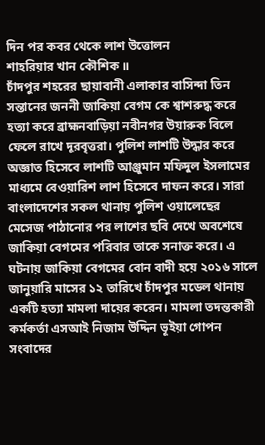দিন পর কবর থেকে লাশ উত্তোলন
শাহরিয়ার খান কৌশিক ॥
চাঁদপুর শহরের ছায়াবানী এলাকার বাসিন্দা তিন সন্তানের জননী জাকিয়া বেগম কে শ্বাশরুদ্ধ করে হত্যা করে ব্রাহ্মনবাড়িয়া নবীনগর উয়ারুক বিলে ফেলে রাখে দূরবৃত্তরা। পুলিশ লাশটি উদ্ধার করে অজ্ঞাত হিসেবে লাশটি আঞ্জুমান মফিদুল ইসলামের মাধ্যমে বেওয়ারিশ লাশ হিসেবে দাফন করে। সারা বাংলাদেশের সকল থানায় পুলিশ ওয়ালেছের মেসেজ পাঠানোর পর লাশের ছবি দেখে অবশেষে জাকিয়া বেগমের পরিবার তাকে সনাক্ত করে। এ ঘটনায় জাকিয়া বেগমের বোন বাদী হয়ে ২০১৬ সালে জানুয়ারি মাসের ১২ তারিখে চাঁদপুর মডেল থানায় একটি হত্যা মামলা দায়ের করেন। মামলা তদন্তকারী কর্মকর্তা এসআই নিজাম উদ্দিন ভূইয়া গোপন সংবাদের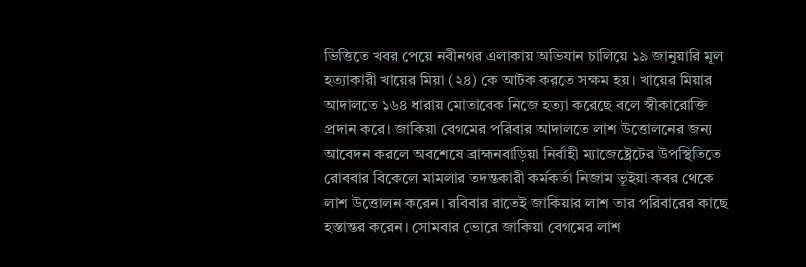ভিত্তিতে খবর পেয়ে নবীনগর এলাকায় অভিযান চালিয়ে ১৯ জানুয়ারি মূল হত্যাকারী খায়ের মিয়া (২৪) কে আটক করতে সক্ষম হয়। খায়ের মিয়ার আদালতে ১৬৪ ধারায় মোতাবেক নিজে হত্যা করেছে বলে স্বীকারোক্তি প্রদান করে। জাকিয়া বেগমের পরিবার আদালতে লাশ উত্তোলনের জন্য আবেদন করলে অবশেষে ব্রাহ্মনবাড়িয়া নির্বাহী ম্যাজেষ্ট্রেটের উপস্থিতিতে রোববার বিকেলে মামলার তদন্তকারী কর্মকর্তা নিজাম ভূইয়া কবর থেকে লাশ উত্তোলন করেন। রবিবার রাতেই জাকিয়ার লাশ তার পরিবারের কাছে হস্তান্তর করেন। সোমবার ভোরে জাকিয়া বেগমের লাশ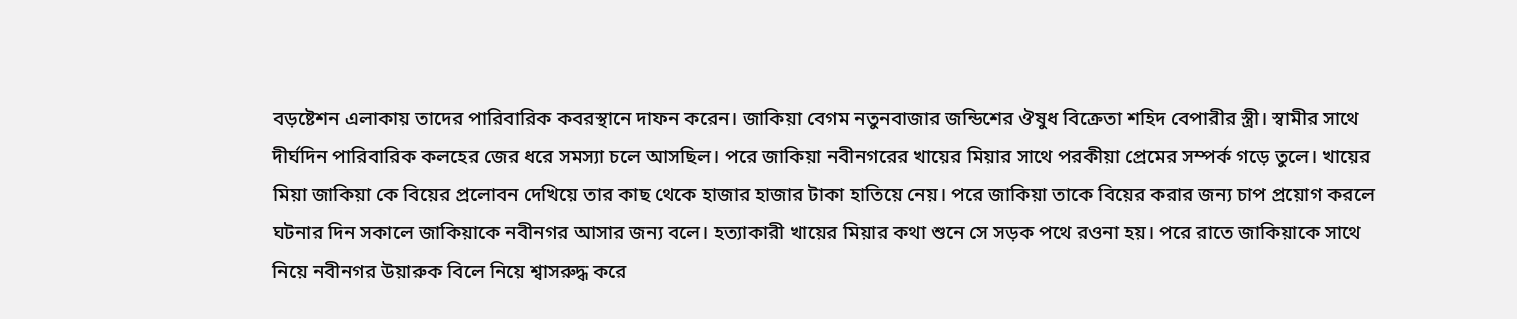বড়ষ্টেশন এলাকায় তাদের পারিবারিক কবরস্থানে দাফন করেন। জাকিয়া বেগম নতুনবাজার জন্ডিশের ঔষুধ বিক্রেতা শহিদ বেপারীর স্ত্রী। স্বামীর সাথে দীর্ঘদিন পারিবারিক কলহের জের ধরে সমস্যা চলে আসছিল। পরে জাকিয়া নবীনগরের খায়ের মিয়ার সাথে পরকীয়া প্রেমের সম্পর্ক গড়ে তুলে। খায়ের মিয়া জাকিয়া কে বিয়ের প্রলোবন দেখিয়ে তার কাছ থেকে হাজার হাজার টাকা হাতিয়ে নেয়। পরে জাকিয়া তাকে বিয়ের করার জন্য চাপ প্রয়োগ করলে ঘটনার দিন সকালে জাকিয়াকে নবীনগর আসার জন্য বলে। হত্যাকারী খায়ের মিয়ার কথা শুনে সে সড়ক পথে রওনা হয়। পরে রাতে জাকিয়াকে সাথে নিয়ে নবীনগর উয়ারুক বিলে নিয়ে শ্বাসরুদ্ধ করে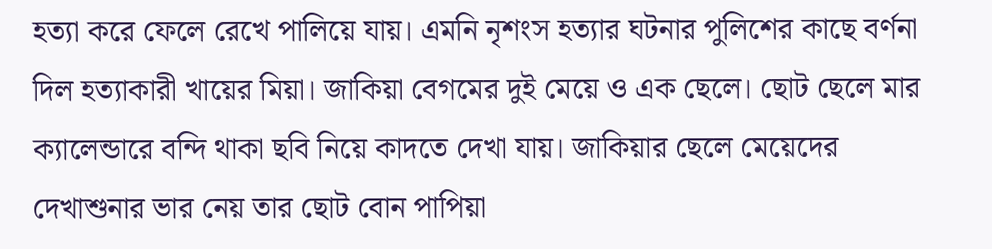হত্যা করে ফেলে রেখে পালিয়ে যায়। এমনি নৃশংস হত্যার ঘটনার পুলিশের কাছে বর্ণনা দিল হত্যাকারী খায়ের মিয়া। জাকিয়া বেগমের দুই মেয়ে ও এক ছেলে। ছোট ছেলে মার ক্যালেন্ডারে বন্দি থাকা ছবি নিয়ে কাদতে দেখা যায়। জাকিয়ার ছেলে মেয়েদের দেখাশুনার ভার নেয় তার ছোট বোন পাপিয়া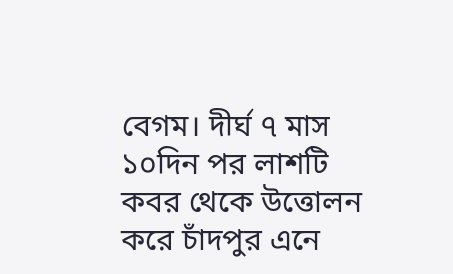বেগম। দীর্ঘ ৭ মাস ১০দিন পর লাশটি কবর থেকে উত্তোলন করে চাঁদপুর এনে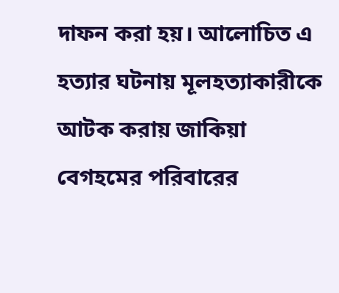দাফন করা হয়। আলোচিত এ হত্যার ঘটনায় মূলহত্যাকারীকে আটক করায় জাকিয়া বেগহমের পরিবারের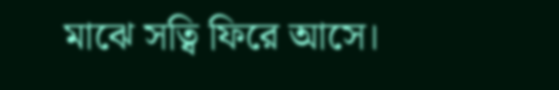মাঝে সত্বি ফিরে আসে।